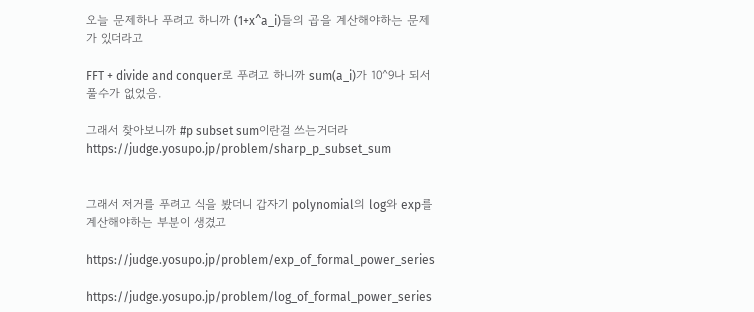오늘 문제하나 푸려고 하니까 (1+x^a_i)들의 곱을 계산해야하는 문제가 있더라고

FFT + divide and conquer로 푸려고 하니까 sum(a_i)가 10^9나 되서 풀수가 없었음.

그래서 찾아보니까 #p subset sum이란걸 쓰는거더라 https://judge.yosupo.jp/problem/sharp_p_subset_sum


그래서 저거를 푸려고 식을 봤더니 갑자기 polynomial의 log와 exp를 계산해야하는 부분이 생겼고

https://judge.yosupo.jp/problem/exp_of_formal_power_series

https://judge.yosupo.jp/problem/log_of_formal_power_series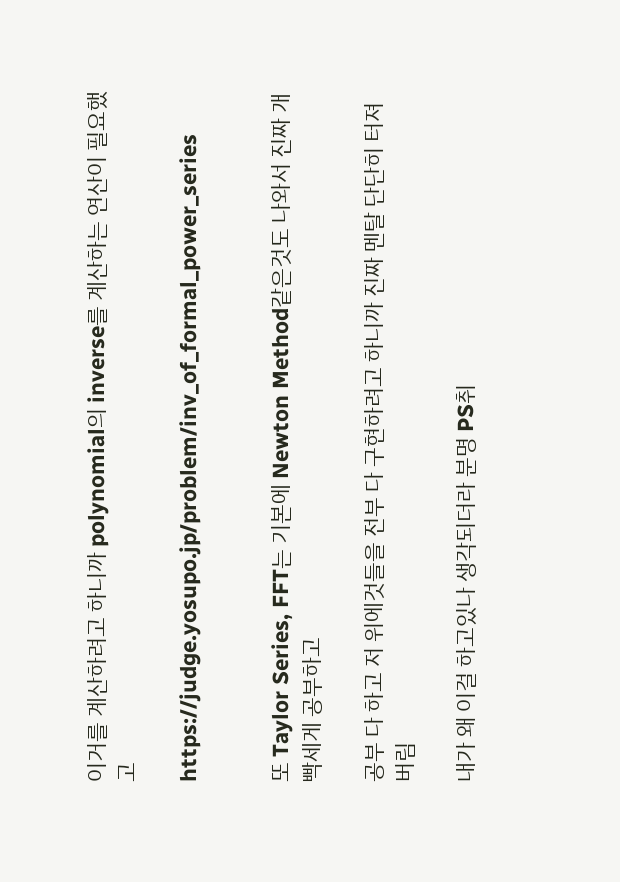이거를 계산하려고 하니까 polynomial의 inverse를 계산하는 연산이 필요했고

https://judge.yosupo.jp/problem/inv_of_formal_power_series


또 Taylor Series, FFT는 기본에 Newton Method같은것도 나와서 진짜 개빡세게 공부하고

공부 다 하고 저 위에것들을 전부 다 구현하려고 하니까 진짜 멘탈 단단히 터져버림

내가 왜 이걸 하고있나 생각되더라 분명 PS취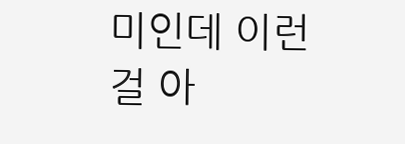미인데 이런걸 아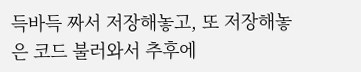득바득 짜서 저장해놓고, 또 저장해놓은 코드 불러와서 추후에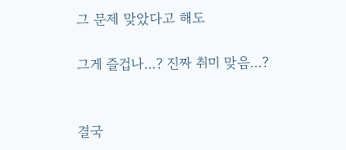그 문제 맞았다고 해도

그게 즐겁나...? 진짜 취미 맞음...?


결국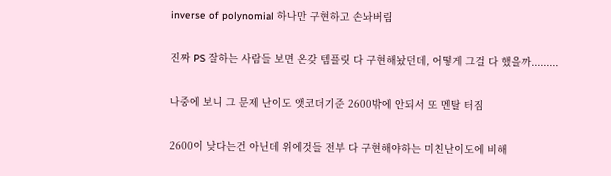inverse of polynomial 하나만 구현하고 손놔버림

진짜 PS 잘하는 사람들 보면 온갖 템플릿 다 구현해놨던데, 어떻게 그걸 다 했을까.........

나중에 보니 그 문제 난이도 앳코더기준 2600밖에 안되서 또 멘탈 터짐

2600이 낮다는건 아닌데 위에것들 전부 다 구현해야하는 미친난이도에 비해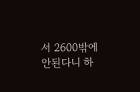서 2600밖에 안된다니 하